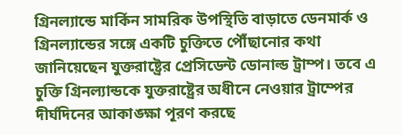গ্রিনল্যান্ডে মার্কিন সামরিক উপস্থিতি বাড়াতে ডেনমার্ক ও গ্রিনল্যান্ডের সঙ্গে একটি চুক্তিতে পৌঁছানোর কথা জানিয়েছেন যুক্তরাষ্ট্রের প্রেসিডেন্ট ডোনাল্ড ট্রাম্প। তবে এ চুক্তি গ্রিনল্যান্ডকে যুক্তরাষ্ট্রের অধীনে নেওয়ার ট্রাম্পের দীর্ঘদিনের আকাঙ্ক্ষা পূরণ করছে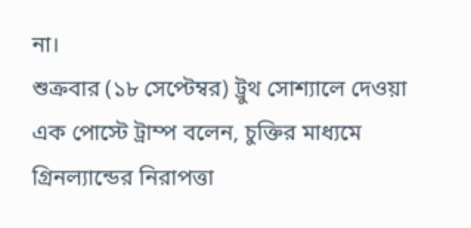না।
শুক্রবার (১৮ সেপ্টেম্বর) ট্রুথ সোশ্যালে দেওয়া এক পোস্টে ট্রাম্প বলেন, চুক্তির মাধ্যমে গ্রিনল্যান্ডের নিরাপত্তা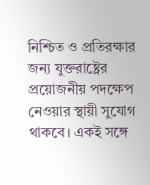নিশ্চিত ও প্রতিরক্ষার জন্য যুক্তরাষ্ট্রের প্রয়োজনীয় পদক্ষেপ নেওয়ার স্থায়ী সুযোগ থাকবে। একই সঙ্গে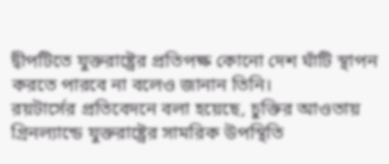দ্বীপটিতে যুক্তরাষ্ট্রের প্রতিপক্ষ কোনো দেশ ঘাঁটি স্থাপন করতে পারবে না বলেও জানান তিনি।
রয়টার্সের প্রতিবেদনে বলা হয়েছে, চুক্তির আওতায় গ্রিনল্যান্ডে যুক্তরাষ্ট্রের সামরিক উপস্থিতি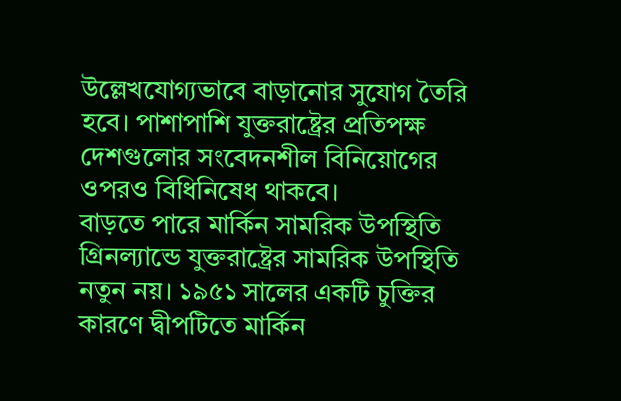উল্লেখযোগ্যভাবে বাড়ানোর সুযোগ তৈরি হবে। পাশাপাশি যুক্তরাষ্ট্রের প্রতিপক্ষ দেশগুলোর সংবেদনশীল বিনিয়োগের ওপরও বিধিনিষেধ থাকবে।
বাড়তে পারে মার্কিন সামরিক উপস্থিতি
গ্রিনল্যান্ডে যুক্তরাষ্ট্রের সামরিক উপস্থিতি নতুন নয়। ১৯৫১ সালের একটি চুক্তির কারণে দ্বীপটিতে মার্কিন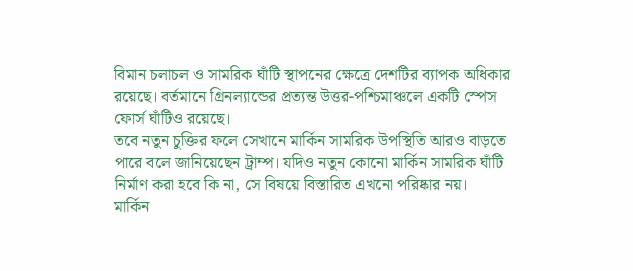বিমান চলাচল ও সামরিক ঘাঁটি স্থাপনের ক্ষেত্রে দেশটির ব্যাপক অধিকার রয়েছে। বর্তমানে গ্রিনল্যান্ডের প্রত্যন্ত উত্তর-পশ্চিমাঞ্চলে একটি স্পেস ফোর্স ঘাঁটিও রয়েছে।
তবে নতুন চুক্তির ফলে সেখানে মার্কিন সামরিক উপস্থিতি আরও বাড়তে পারে বলে জানিয়েছেন ট্রাম্প। যদিও নতুন কোনো মার্কিন সামরিক ঘাঁটি নির্মাণ করা হবে কি না, সে বিষয়ে বিস্তারিত এখনো পরিষ্কার নয়।
মার্কিন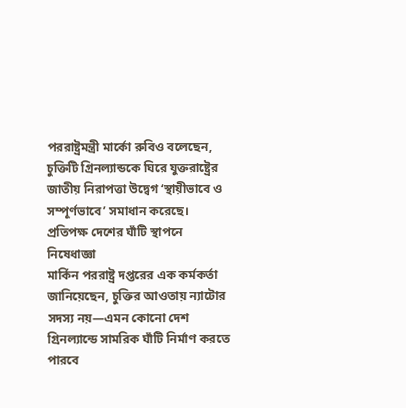পররাষ্ট্রমন্ত্রী মার্কো রুবিও বলেছেন, চুক্তিটি গ্রিনল্যান্ডকে ঘিরে যুক্তরাষ্ট্রের জাতীয় নিরাপত্তা উদ্বেগ ‘স্থায়ীভাবে ও সম্পূর্ণভাবে’ সমাধান করেছে।
প্রতিপক্ষ দেশের ঘাঁটি স্থাপনে নিষেধাজ্ঞা
মার্কিন পররাষ্ট্র দপ্তরের এক কর্মকর্তা জানিয়েছেন, চুক্তির আওতায় ন্যাটোর সদস্য নয়—এমন কোনো দেশ গ্রিনল্যান্ডে সামরিক ঘাঁটি নির্মাণ করতে পারবে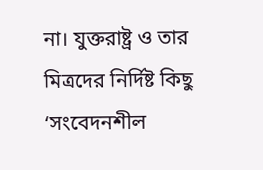না। যুক্তরাষ্ট্র ও তার মিত্রদের নির্দিষ্ট কিছু ‘সংবেদনশীল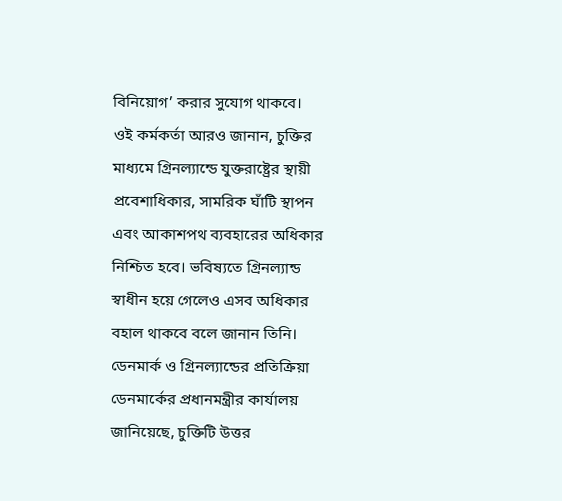বিনিয়োগ’ করার সুযোগ থাকবে।
ওই কর্মকর্তা আরও জানান, চুক্তির মাধ্যমে গ্রিনল্যান্ডে যুক্তরাষ্ট্রের স্থায়ী প্রবেশাধিকার, সামরিক ঘাঁটি স্থাপন এবং আকাশপথ ব্যবহারের অধিকার নিশ্চিত হবে। ভবিষ্যতে গ্রিনল্যান্ড স্বাধীন হয়ে গেলেও এসব অধিকার বহাল থাকবে বলে জানান তিনি।
ডেনমার্ক ও গ্রিনল্যান্ডের প্রতিক্রিয়া
ডেনমার্কের প্রধানমন্ত্রীর কার্যালয় জানিয়েছে, চুক্তিটি উত্তর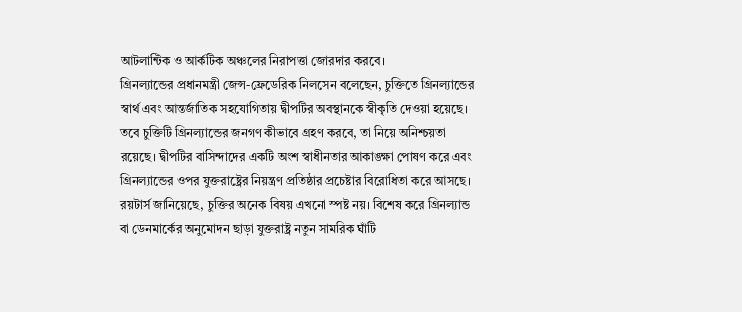আটলান্টিক ও আর্কটিক অঞ্চলের নিরাপত্তা জোরদার করবে।
গ্রিনল্যান্ডের প্রধানমন্ত্রী জেন্স-ফ্রেডেরিক নিলসেন বলেছেন, চুক্তিতে গ্রিনল্যান্ডের স্বার্থ এবং আন্তর্জাতিক সহযোগিতায় দ্বীপটির অবস্থানকে স্বীকৃতি দেওয়া হয়েছে।
তবে চুক্তিটি গ্রিনল্যান্ডের জনগণ কীভাবে গ্রহণ করবে, তা নিয়ে অনিশ্চয়তা রয়েছে। দ্বীপটির বাসিন্দাদের একটি অংশ স্বাধীনতার আকাঙ্ক্ষা পোষণ করে এবং গ্রিনল্যান্ডের ওপর যুক্তরাষ্ট্রের নিয়ন্ত্রণ প্রতিষ্ঠার প্রচেষ্টার বিরোধিতা করে আসছে।
রয়টার্স জানিয়েছে, চুক্তির অনেক বিষয় এখনো স্পষ্ট নয়। বিশেষ করে গ্রিনল্যান্ড বা ডেনমার্কের অনুমোদন ছাড়া যুক্তরাষ্ট্র নতুন সামরিক ঘাঁটি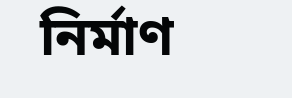নির্মাণ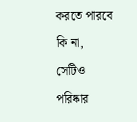করতে পারবে কি না, সেটিও পরিষ্কার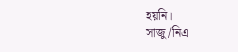হয়নি।
সাজু/নিএ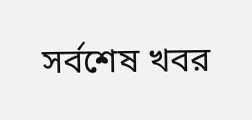সর্বশেষ খবর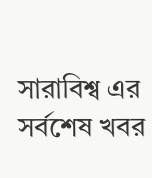সারাবিশ্ব এর সর্বশেষ খবর